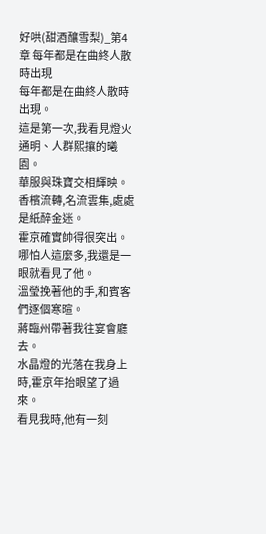好哄(甜酒釀雪梨)_第4章 每年都是在曲終人散時出現
每年都是在曲終人散時出現。
這是第一次,我看見燈火通明、人群熙攘的曦園。
華服與珠寶交相輝映。
香檳流轉,名流雲集,處處是紙醉金迷。
霍京確實帥得很突出。
哪怕人這麼多,我還是一眼就看見了他。
溫瑩挽著他的手,和賓客們逐個寒暄。
蔣臨州帶著我往宴會廳去。
水晶燈的光落在我身上時,霍京年抬眼望了過來。
看見我時,他有一刻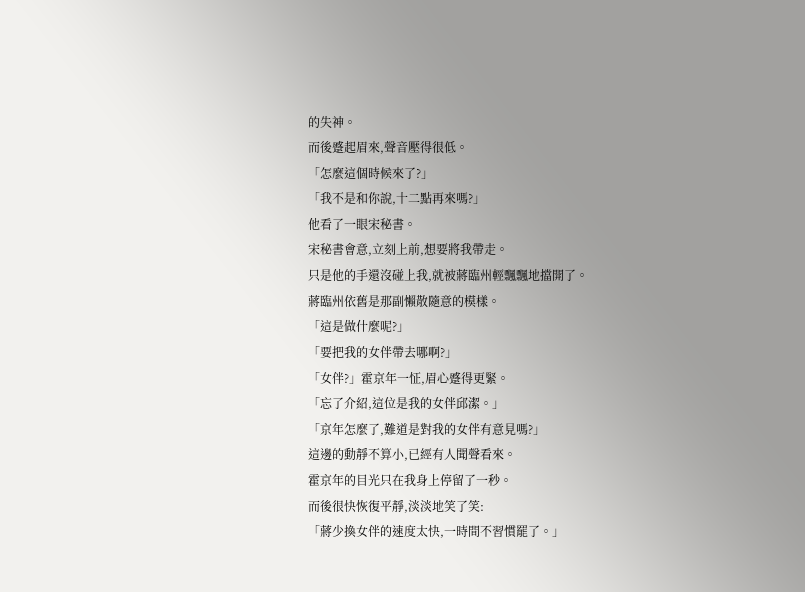的失神。
而後蹙起眉來,聲音壓得很低。
「怎麼這個時候來了?」
「我不是和你說,十二點再來嗎?」
他看了一眼宋秘書。
宋秘書會意,立刻上前,想要將我帶走。
只是他的手還沒碰上我,就被蔣臨州輕飄飄地擋開了。
蔣臨州依舊是那副懶散隨意的模樣。
「這是做什麼呢?」
「要把我的女伴帶去哪啊?」
「女伴?」霍京年一怔,眉心蹙得更緊。
「忘了介紹,這位是我的女伴邱潔。」
「京年怎麼了,難道是對我的女伴有意見嗎?」
這邊的動靜不算小,已經有人聞聲看來。
霍京年的目光只在我身上停留了一秒。
而後很快恢復平靜,淡淡地笑了笑:
「蔣少換女伴的速度太快,一時間不習慣罷了。」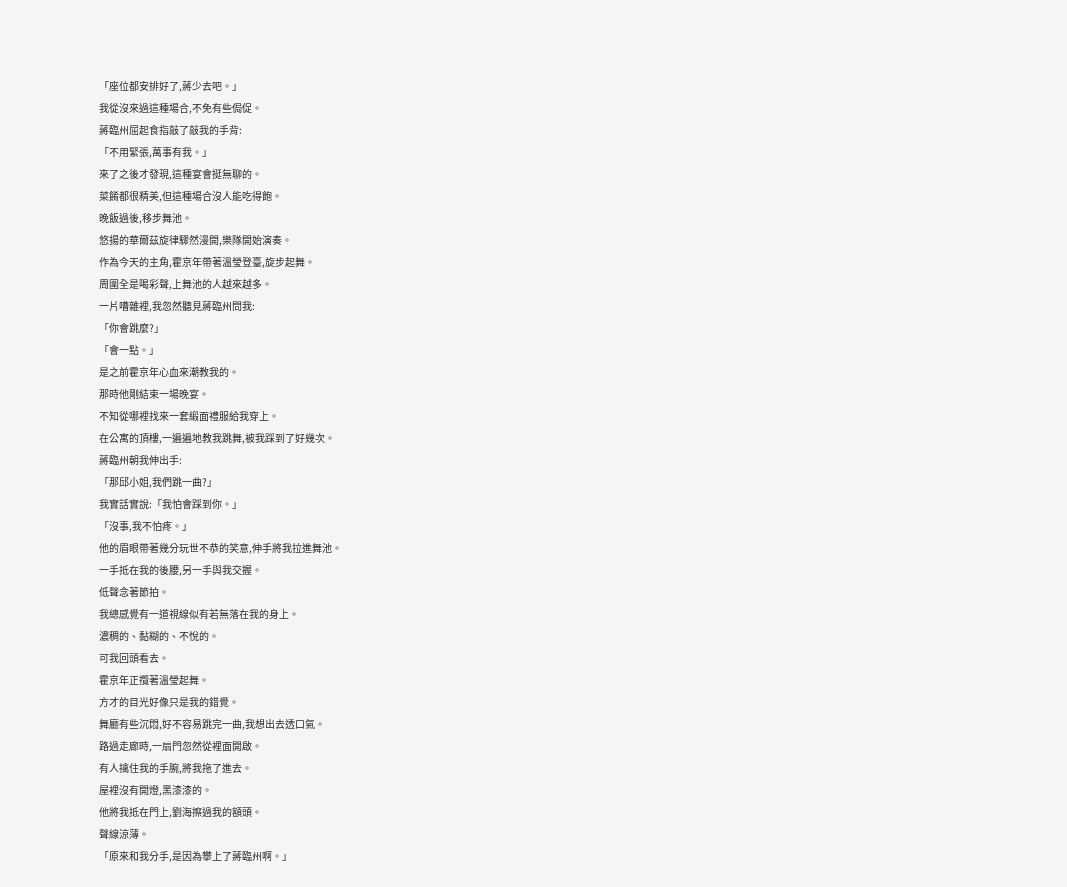「座位都安排好了,蔣少去吧。」
我從沒來過這種場合,不免有些侷促。
蔣臨州屈起食指敲了敲我的手背:
「不用緊張,萬事有我。」
來了之後才發現,這種宴會挺無聊的。
菜餚都很精美,但這種場合沒人能吃得飽。
晚飯過後,移步舞池。
悠揚的華爾茲旋律驟然漫開,樂隊開始演奏。
作為今天的主角,霍京年帶著溫瑩登臺,旋步起舞。
周圍全是喝彩聲,上舞池的人越來越多。
一片嘈雜裡,我忽然聽見蔣臨州問我:
「你會跳麼?」
「會一點。」
是之前霍京年心血來潮教我的。
那時他剛結束一場晚宴。
不知從哪裡找來一套緞面禮服給我穿上。
在公寓的頂樓,一遍遍地教我跳舞,被我踩到了好幾次。
蔣臨州朝我伸出手:
「那邱小姐,我們跳一曲?」
我實話實說:「我怕會踩到你。」
「沒事,我不怕疼。」
他的眉眼帶著幾分玩世不恭的笑意,伸手將我拉進舞池。
一手抵在我的後腰,另一手與我交握。
低聲念著節拍。
我總感覺有一道視線似有若無落在我的身上。
濃稠的、黏糊的、不悅的。
可我回頭看去。
霍京年正攬著溫瑩起舞。
方才的目光好像只是我的錯覺。
舞廳有些沉悶,好不容易跳完一曲,我想出去透口氣。
路過走廊時,一扇門忽然從裡面開啟。
有人擒住我的手腕,將我拖了進去。
屋裡沒有開燈,黑漆漆的。
他將我抵在門上,劉海擦過我的額頭。
聲線涼薄。
「原來和我分手,是因為攀上了蔣臨州啊。」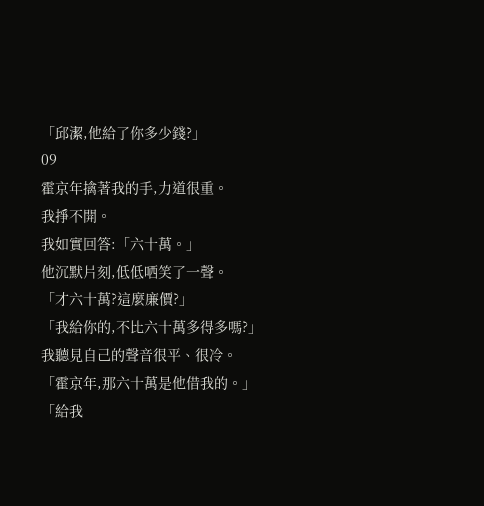「邱潔,他給了你多少錢?」
09
霍京年擒著我的手,力道很重。
我掙不開。
我如實回答:「六十萬。」
他沉默片刻,低低哂笑了一聲。
「才六十萬?這麼廉價?」
「我給你的,不比六十萬多得多嗎?」
我聽見自己的聲音很平、很冷。
「霍京年,那六十萬是他借我的。」
「給我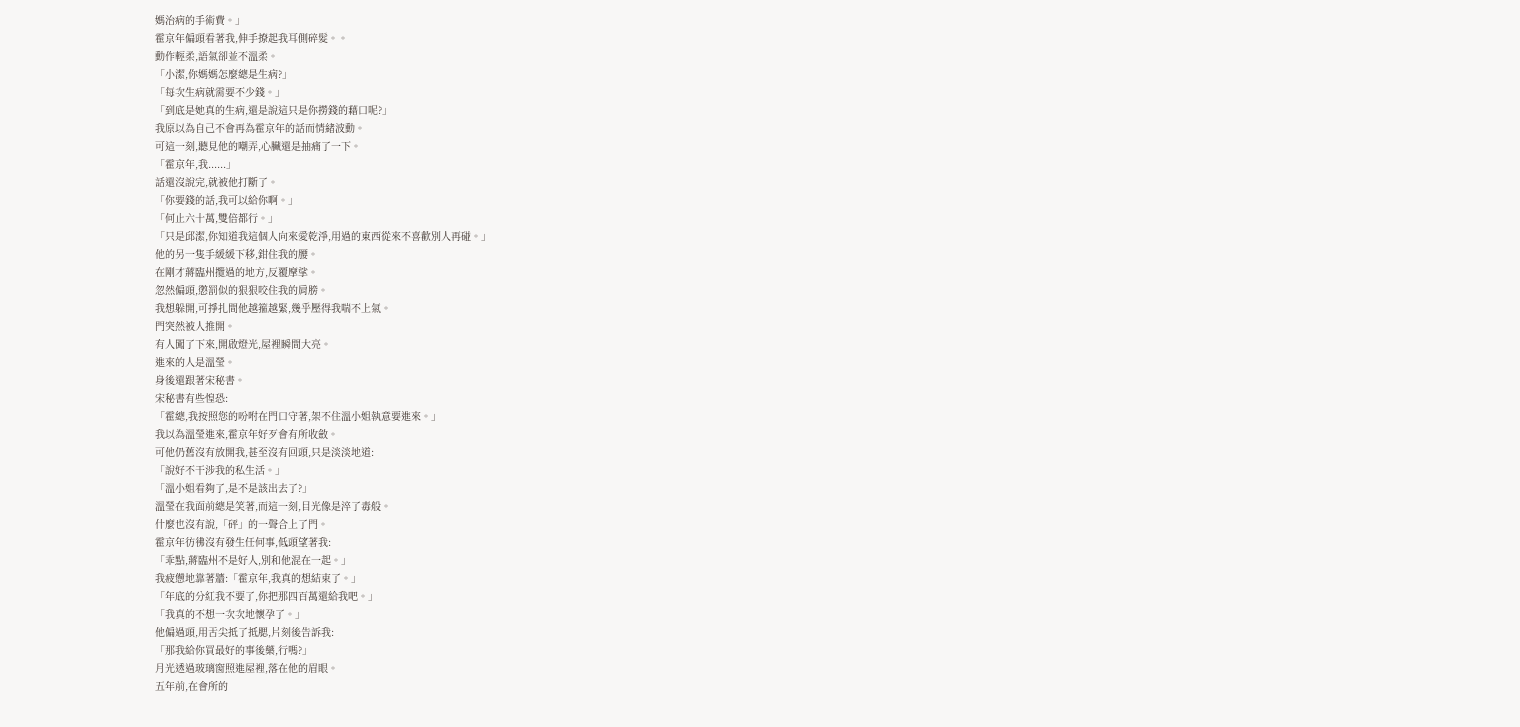媽治病的手術費。」
霍京年偏頭看著我,伸手撩起我耳側碎髮。。
動作輕柔,語氣卻並不溫柔。
「小潔,你媽媽怎麼總是生病?」
「每次生病就需要不少錢。」
「到底是她真的生病,還是說這只是你撈錢的藉口呢?」
我原以為自己不會再為霍京年的話而情緒波動。
可這一刻,聽見他的嘲弄,心臟還是抽痛了一下。
「霍京年,我......」
話還沒說完,就被他打斷了。
「你要錢的話,我可以給你啊。」
「何止六十萬,雙倍都行。」
「只是邱潔,你知道我這個人向來愛乾淨,用過的東西從來不喜歡別人再碰。」
他的另一隻手緩緩下移,鉗住我的腰。
在剛才蔣臨州攬過的地方,反覆摩挲。
忽然偏頭,懲罰似的狠狠咬住我的肩膀。
我想躲開,可掙扎間他越箍越緊,幾乎壓得我喘不上氣。
門突然被人推開。
有人闖了下來,開啟燈光,屋裡瞬間大亮。
進來的人是溫瑩。
身後還跟著宋秘書。
宋秘書有些惶恐:
「霍總,我按照您的吩咐在門口守著,架不住溫小姐執意要進來。」
我以為溫瑩進來,霍京年好歹會有所收斂。
可他仍舊沒有放開我,甚至沒有回頭,只是淡淡地道:
「說好不干涉我的私生活。」
「溫小姐看夠了,是不是該出去了?」
溫瑩在我面前總是笑著,而這一刻,目光像是淬了毒般。
什麼也沒有說,「砰」的一聲合上了門。
霍京年彷彿沒有發生任何事,低頭望著我:
「乖點,蔣臨州不是好人,別和他混在一起。」
我疲憊地靠著牆:「霍京年,我真的想結束了。」
「年底的分紅我不要了,你把那四百萬還給我吧。」
「我真的不想一次次地懷孕了。」
他偏過頭,用舌尖抵了抵腮,片刻後告訴我:
「那我給你買最好的事後藥,行嗎?」
月光透過玻璃窗照進屋裡,落在他的眉眼。
五年前,在會所的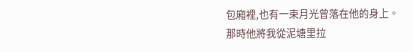包廂裡,也有一束月光曾落在他的身上。
那時他將我從泥塘里拉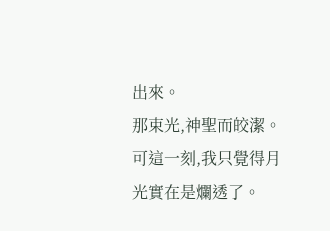出來。
那束光,神聖而皎潔。
可這一刻,我只覺得月光實在是爛透了。